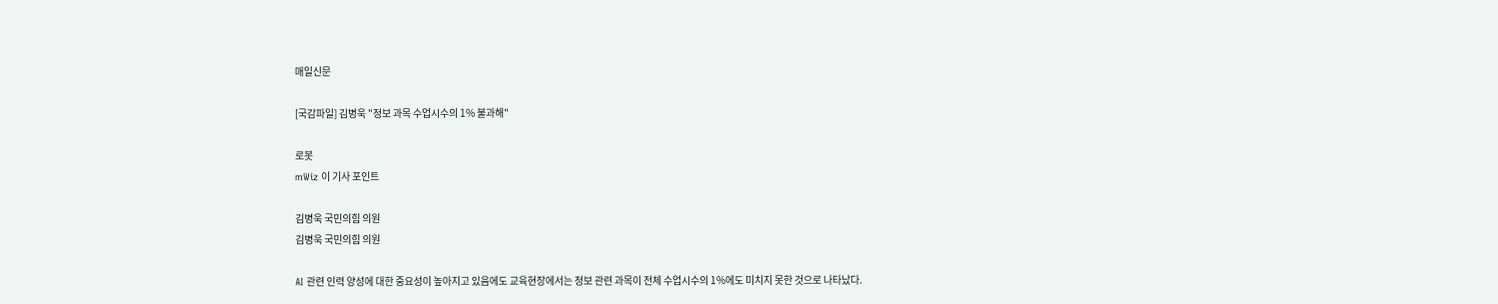매일신문

[국감파일] 김병욱 "정보 과목 수업시수의 1% 불과해"

로봇
mWiz 이 기사 포인트

김병욱 국민의힘 의원
김병욱 국민의힘 의원

AI 관련 인력 양성에 대한 중요성이 높아지고 있음에도 교육현장에서는 정보 관련 과목이 전체 수업시수의 1%에도 미치지 못한 것으로 나타났다.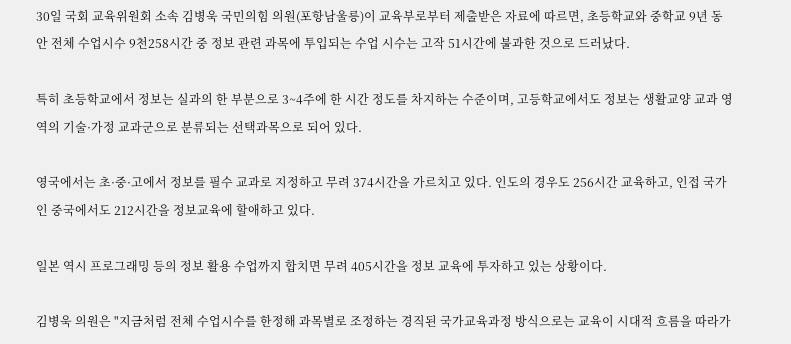30일 국회 교육위원회 소속 김병욱 국민의힘 의원(포항남울릉)이 교육부로부터 제출받은 자료에 따르면, 초등학교와 중학교 9년 동안 전체 수업시수 9천258시간 중 정보 관련 과목에 투입되는 수업 시수는 고작 51시간에 불과한 것으로 드러났다.

특히 초등학교에서 정보는 실과의 한 부분으로 3~4주에 한 시간 정도를 차지하는 수준이며, 고등학교에서도 정보는 생활교양 교과 영역의 기술·가정 교과군으로 분류되는 선택과목으로 되어 있다.

영국에서는 초·중·고에서 정보를 필수 교과로 지정하고 무려 374시간을 가르치고 있다. 인도의 경우도 256시간 교육하고, 인접 국가인 중국에서도 212시간을 정보교육에 할애하고 있다.

일본 역시 프로그래밍 등의 정보 활용 수업까지 합치면 무려 405시간을 정보 교육에 투자하고 있는 상황이다.

김병욱 의원은 "지금처럼 전체 수업시수를 한정해 과목별로 조정하는 경직된 국가교육과정 방식으로는 교육이 시대적 흐름을 따라가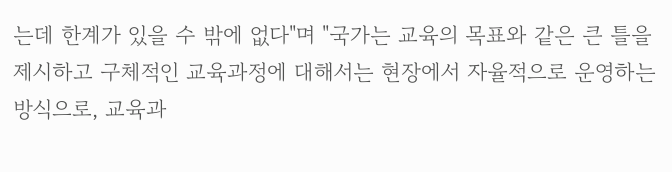는데 한계가 있을 수 밖에 없다"며 "국가는 교육의 목표와 같은 큰 틀을 제시하고 구체적인 교육과정에 대해서는 현장에서 자율적으로 운영하는 방식으로, 교육과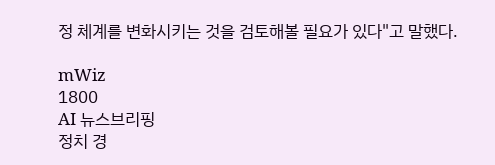정 체계를 변화시키는 것을 검토해볼 필요가 있다"고 말했다.

mWiz
1800
AI 뉴스브리핑
정치 경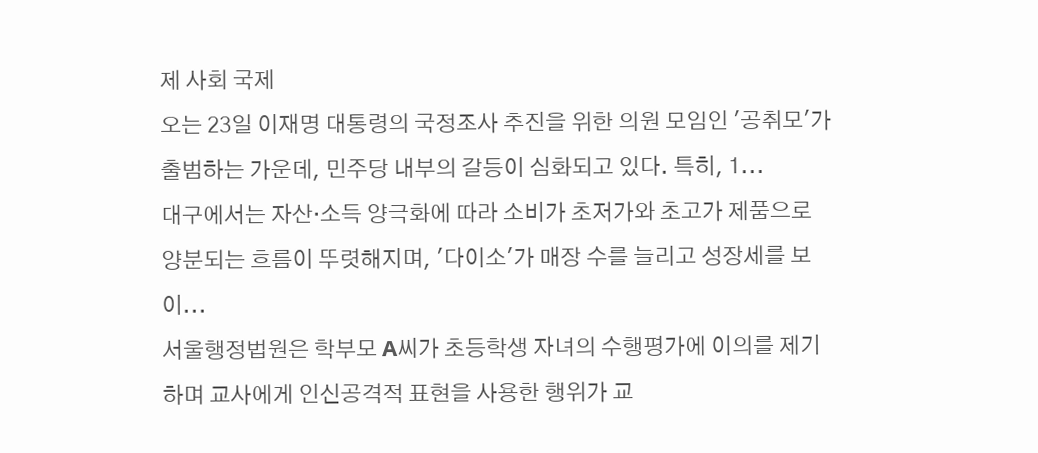제 사회 국제
오는 23일 이재명 대통령의 국정조사 추진을 위한 의원 모임인 '공취모'가 출범하는 가운데, 민주당 내부의 갈등이 심화되고 있다. 특히, 1...
대구에서는 자산·소득 양극화에 따라 소비가 초저가와 초고가 제품으로 양분되는 흐름이 뚜렷해지며, '다이소'가 매장 수를 늘리고 성장세를 보이...
서울행정법원은 학부모 A씨가 초등학생 자녀의 수행평가에 이의를 제기하며 교사에게 인신공격적 표현을 사용한 행위가 교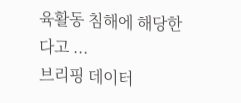육활동 침해에 해당한다고 ...
브리핑 데이터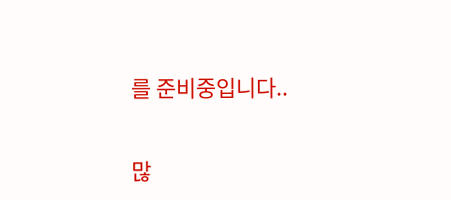를 준비중입니다..

많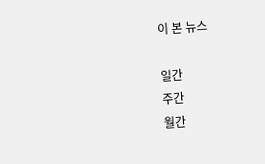이 본 뉴스

일간
주간
월간